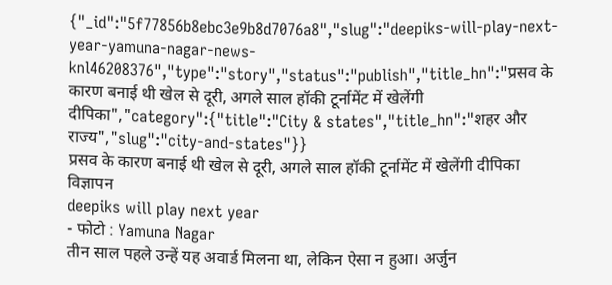{"_id":"5f77856b8ebc3e9b8d7076a8","slug":"deepiks-will-play-next-year-yamuna-nagar-news-knl46208376","type":"story","status":"publish","title_hn":"प्रसव के कारण बनाई थी खेल से दूरी, अगले साल हॉकी टूर्नामेंट में खेलेंगी दीपिका","category":{"title":"City & states","title_hn":"शहर और राज्य","slug":"city-and-states"}}
प्रसव के कारण बनाई थी खेल से दूरी, अगले साल हॉकी टूर्नामेंट में खेलेंगी दीपिका
विज्ञापन
deepiks will play next year
- फोटो : Yamuna Nagar
तीन साल पहले उन्हें यह अवार्ड मिलना था, लेकिन ऐसा न हुआ। अर्जुन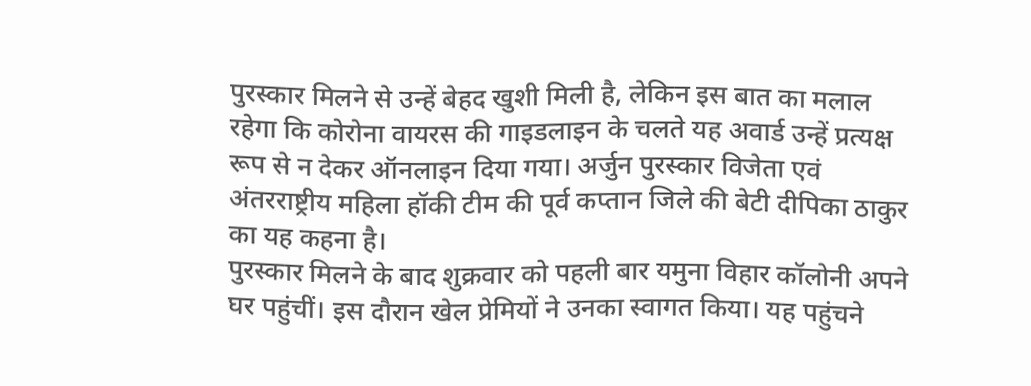पुरस्कार मिलने से उन्हें बेहद खुशी मिली है, लेकिन इस बात का मलाल रहेगा कि कोरोना वायरस की गाइडलाइन के चलते यह अवार्ड उन्हें प्रत्यक्ष रूप से न देकर ऑनलाइन दिया गया। अर्जुन पुरस्कार विजेता एवं अंतरराष्ट्रीय महिला हॉकी टीम की पूर्व कप्तान जिले की बेटी दीपिका ठाकुर का यह कहना है।
पुरस्कार मिलने के बाद शुक्रवार को पहली बार यमुना विहार कॉलोनी अपने घर पहुंचीं। इस दौरान खेल प्रेमियों ने उनका स्वागत किया। यह पहुंचने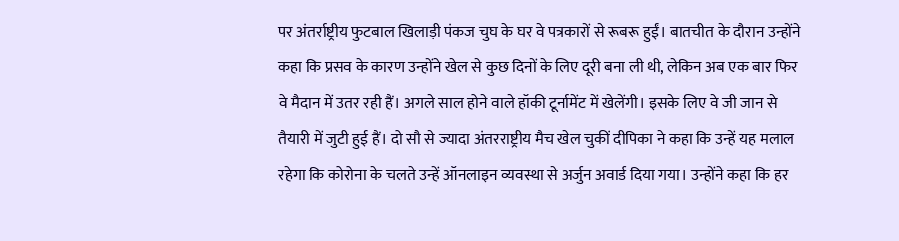पर अंतर्राष्ट्रीय फुटबाल खिलाड़ी पंकज चुघ के घर वे पत्रकारों से रूबरू हुईं। बातचीत के दौरान उन्होंने कहा कि प्रसव के कारण उन्होंने खेल से कुछ दिनों के लिए दूरी बना ली थी, लेकिन अब एक बार फिर वे मैदान में उतर रही हैं। अगले साल होने वाले हॉकी टूर्नामेंट में खेलेंगी। इसके लिए वे जी जान से तैयारी में जुटी हुई हैं। दो सौ से ज्यादा अंतरराष्ट्रीय मैच खेल चुकीं दीपिका ने कहा कि उन्हें यह मलाल रहेगा कि कोरोना के चलते उन्हें ऑनलाइन व्यवस्था से अर्जुन अवार्ड दिया गया। उन्होंने कहा कि हर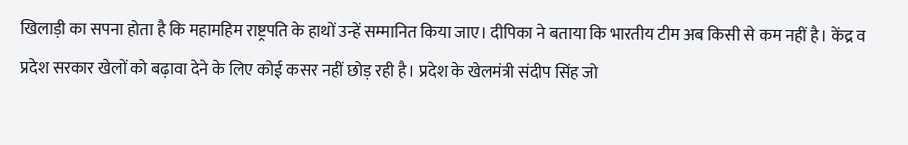खिलाड़ी का सपना होता है कि महामहिम राष्ट्रपति के हाथों उन्हें सम्मानित किया जाए। दीपिका ने बताया कि भारतीय टीम अब किसी से कम नहीं है। केंद्र व प्रदेश सरकार खेलों को बढ़ावा देने के लिए कोई कसर नहीं छोड़ रही है। प्रदेश के खेलमंत्री संदीप सिंह जो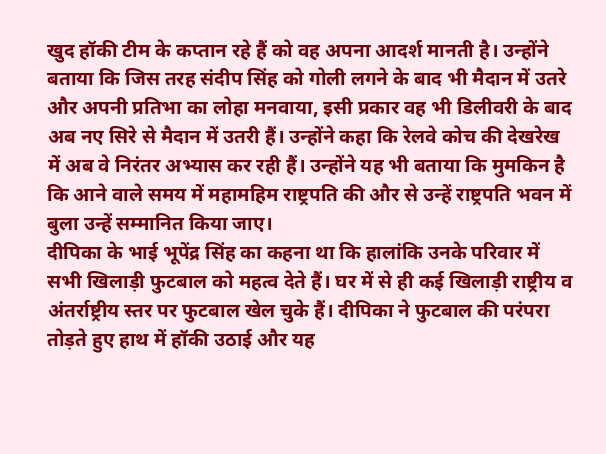खुद हॉकी टीम के कप्तान रहे हैं को वह अपना आदर्श मानती है। उन्होंने बताया कि जिस तरह संदीप सिंह को गोली लगने के बाद भी मैदान में उतरे और अपनी प्रतिभा का लोहा मनवाया, इसी प्रकार वह भी डिलीवरी के बाद अब नए सिरे से मैदान में उतरी हैं। उन्होंने कहा कि रेलवे कोच की देखरेख में अब वे निरंतर अभ्यास कर रही हैं। उन्होंने यह भी बताया कि मुमकिन है कि आने वाले समय में महामहिम राष्ट्रपति की और से उन्हें राष्ट्रपति भवन में बुला उन्हें सम्मानित किया जाए।
दीपिका के भाई भूपेंद्र सिंह का कहना था कि हालांकि उनके परिवार में सभी खिलाड़ी फुटबाल को महत्व देते हैं। घर में से ही कई खिलाड़ी राष्ट्रीय व अंतर्राष्ट्रीय स्तर पर फुटबाल खेल चुके हैं। दीपिका ने फुटबाल की परंपरा तोड़ते हुए हाथ में हॉकी उठाई और यह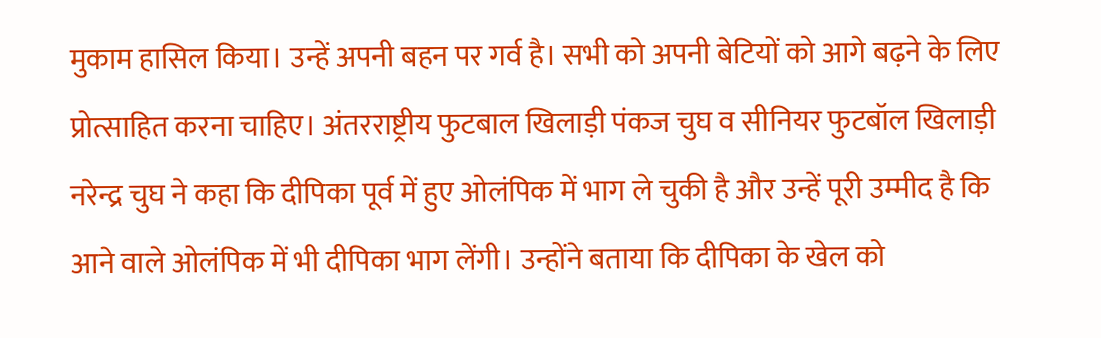मुकाम हासिल किया। उन्हें अपनी बहन पर गर्व है। सभी को अपनी बेटियों को आगे बढ़ने के लिए प्रोत्साहित करना चाहिए। अंतरराष्ट्रीय फुटबाल खिलाड़ी पंकज चुघ व सीनियर फुटबॉल खिलाड़ी नरेन्द्र चुघ ने कहा कि दीपिका पूर्व में हुए ओलंपिक में भाग ले चुकी है और उन्हें पूरी उम्मीद है कि आने वाले ओलंपिक में भी दीपिका भाग लेंगी। उन्होंने बताया कि दीपिका के खेल को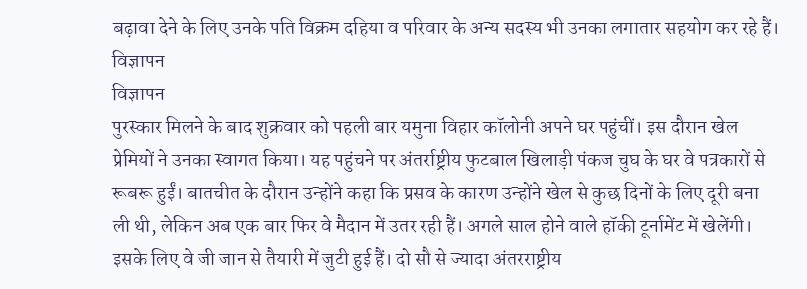बढ़ावा देने के लिए उनके पति विक्रम दहिया व परिवार के अन्य सदस्य भी उनका लगातार सहयोग कर रहे हैं।
विज्ञापन
विज्ञापन
पुरस्कार मिलने के बाद शुक्रवार को पहली बार यमुना विहार कॉलोनी अपने घर पहुंचीं। इस दौरान खेल प्रेमियों ने उनका स्वागत किया। यह पहुंचने पर अंतर्राष्ट्रीय फुटबाल खिलाड़ी पंकज चुघ के घर वे पत्रकारों से रूबरू हुईं। बातचीत के दौरान उन्होंने कहा कि प्रसव के कारण उन्होंने खेल से कुछ दिनों के लिए दूरी बना ली थी, लेकिन अब एक बार फिर वे मैदान में उतर रही हैं। अगले साल होने वाले हॉकी टूर्नामेंट में खेलेंगी। इसके लिए वे जी जान से तैयारी में जुटी हुई हैं। दो सौ से ज्यादा अंतरराष्ट्रीय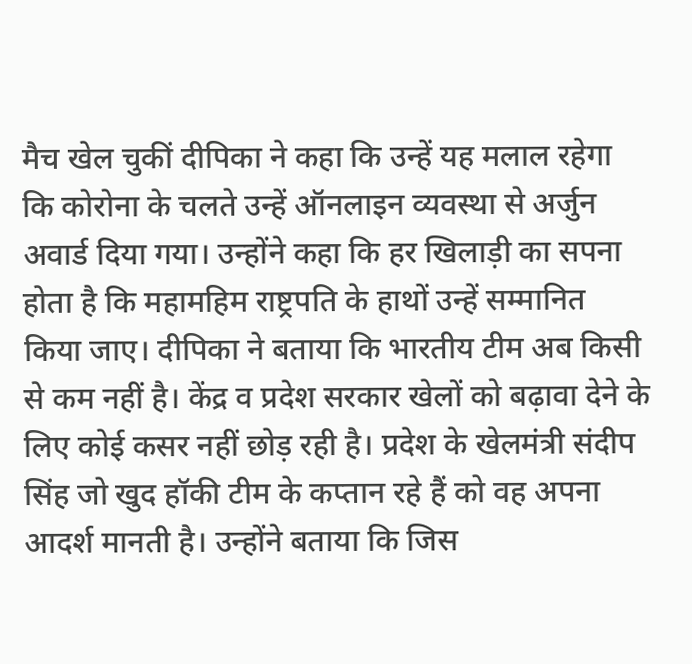मैच खेल चुकीं दीपिका ने कहा कि उन्हें यह मलाल रहेगा कि कोरोना के चलते उन्हें ऑनलाइन व्यवस्था से अर्जुन अवार्ड दिया गया। उन्होंने कहा कि हर खिलाड़ी का सपना होता है कि महामहिम राष्ट्रपति के हाथों उन्हें सम्मानित किया जाए। दीपिका ने बताया कि भारतीय टीम अब किसी से कम नहीं है। केंद्र व प्रदेश सरकार खेलों को बढ़ावा देने के लिए कोई कसर नहीं छोड़ रही है। प्रदेश के खेलमंत्री संदीप सिंह जो खुद हॉकी टीम के कप्तान रहे हैं को वह अपना आदर्श मानती है। उन्होंने बताया कि जिस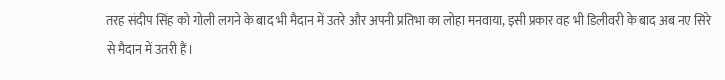तरह संदीप सिंह को गोली लगने के बाद भी मैदान में उतरे और अपनी प्रतिभा का लोहा मनवाया, इसी प्रकार वह भी डिलीवरी के बाद अब नए सिरे से मैदान में उतरी हैं।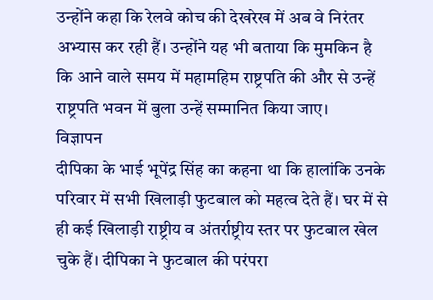उन्होंने कहा कि रेलवे कोच की देखरेख में अब वे निरंतर अभ्यास कर रही हैं। उन्होंने यह भी बताया कि मुमकिन है कि आने वाले समय में महामहिम राष्ट्रपति की और से उन्हें राष्ट्रपति भवन में बुला उन्हें सम्मानित किया जाए।
विज्ञापन
दीपिका के भाई भूपेंद्र सिंह का कहना था कि हालांकि उनके परिवार में सभी खिलाड़ी फुटबाल को महत्व देते हैं। घर में से ही कई खिलाड़ी राष्ट्रीय व अंतर्राष्ट्रीय स्तर पर फुटबाल खेल चुके हैं। दीपिका ने फुटबाल की परंपरा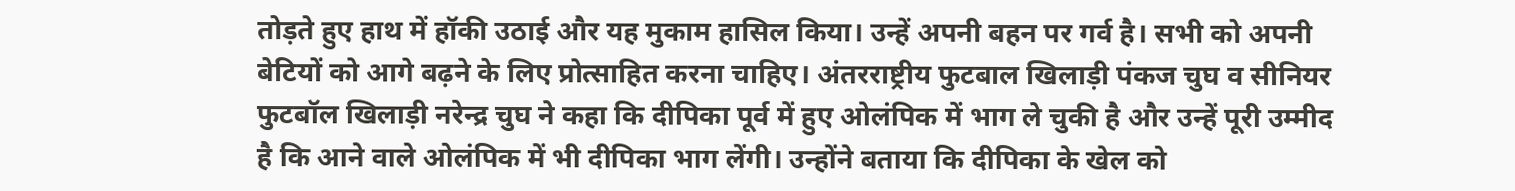तोड़ते हुए हाथ में हॉकी उठाई और यह मुकाम हासिल किया। उन्हें अपनी बहन पर गर्व है। सभी को अपनी बेटियों को आगे बढ़ने के लिए प्रोत्साहित करना चाहिए। अंतरराष्ट्रीय फुटबाल खिलाड़ी पंकज चुघ व सीनियर फुटबॉल खिलाड़ी नरेन्द्र चुघ ने कहा कि दीपिका पूर्व में हुए ओलंपिक में भाग ले चुकी है और उन्हें पूरी उम्मीद है कि आने वाले ओलंपिक में भी दीपिका भाग लेंगी। उन्होंने बताया कि दीपिका के खेल को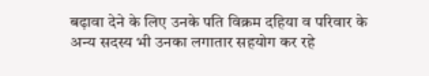बढ़ावा देने के लिए उनके पति विक्रम दहिया व परिवार के अन्य सदस्य भी उनका लगातार सहयोग कर रहे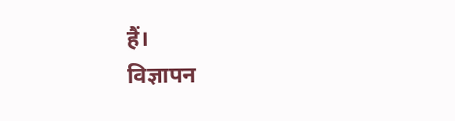हैं।
विज्ञापन